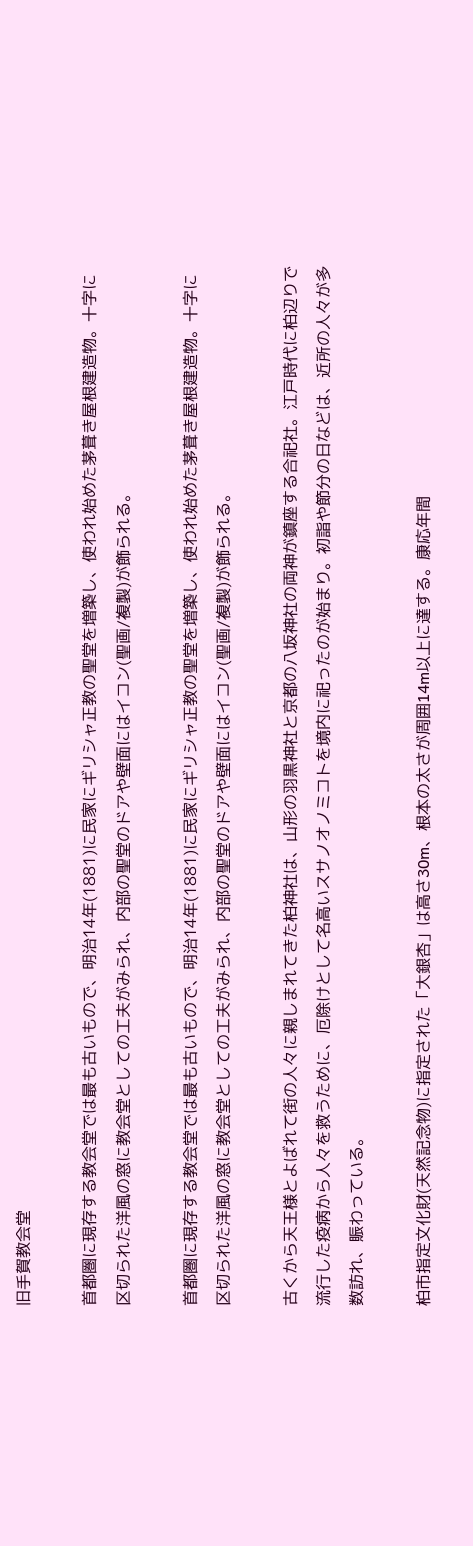旧手賀教会堂

首都圏に現存する教会堂では最も古いもので、明治14年(1881)に民家にギリシャ正教の聖堂を増築し、使われ始めた茅葺き屋根建造物。十字に区切られた洋風の窓に教会堂としての工夫がみられ、内部の聖堂のドアや壁面にはイコン(聖画/複製)が飾られる。

首都圏に現存する教会堂では最も古いもので、明治14年(1881)に民家にギリシャ正教の聖堂を増築し、使われ始めた茅葺き屋根建造物。十字に区切られた洋風の窓に教会堂としての工夫がみられ、内部の聖堂のドアや壁面にはイコン(聖画/複製)が飾られる。

古くから天王様とよばれて街の人々に親しまれてきた柏神社は、山形の羽黒神社と京都の八坂神社の両神が鎮座する合祀社。江戸時代に柏辺りで流行した疫病から人々を救うために、厄除けとして名高いスサノオノミコトを境内に祀ったのが始まり。初詣や節分の日などは、近所の人々が多数訪れ、賑わっている。

柏市指定文化財(天然記念物)に指定された「大銀杏」は高さ30m、根本の太さが周囲14m以上に達する。康応年間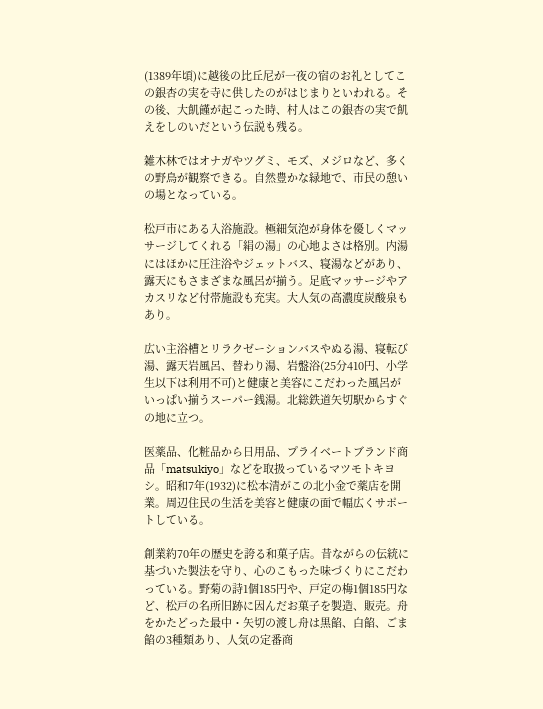(1389年頃)に越後の比丘尼が一夜の宿のお礼としてこの銀杏の実を寺に供したのがはじまりといわれる。その後、大飢饉が起こった時、村人はこの銀杏の実で飢えをしのいだという伝説も残る。

雑木林ではオナガやツグミ、モズ、メジロなど、多くの野鳥が観察できる。自然豊かな緑地で、市民の憩いの場となっている。

松戸市にある入浴施設。極細気泡が身体を優しくマッサージしてくれる「絹の湯」の心地よさは格別。内湯にはほかに圧注浴やジェットバス、寝湯などがあり、露天にもさまざまな風呂が揃う。足底マッサージやアカスリなど付帯施設も充実。大人気の高濃度炭酸泉もあり。

広い主浴槽とリラクゼーションバスやぬる湯、寝転び湯、露天岩風呂、替わり湯、岩盤浴(25分410円、小学生以下は利用不可)と健康と美容にこだわった風呂がいっぱい揃うスーパー銭湯。北総鉄道矢切駅からすぐの地に立つ。

医薬品、化粧品から日用品、プライベートブランド商品「matsukiyo」などを取扱っているマツモトキヨシ。昭和7年(1932)に松本清がこの北小金で薬店を開業。周辺住民の生活を美容と健康の面で幅広くサポートしている。

創業約70年の歴史を誇る和菓子店。昔ながらの伝統に基づいた製法を守り、心のこもった味づくりにこだわっている。野菊の詩1個185円や、戸定の梅1個185円など、松戸の名所旧跡に因んだお菓子を製造、販売。舟をかたどった最中・矢切の渡し舟は黒餡、白餡、ごま餡の3種類あり、人気の定番商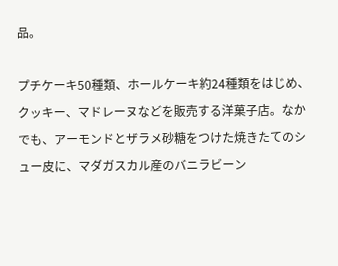品。

プチケーキ50種類、ホールケーキ約24種類をはじめ、クッキー、マドレーヌなどを販売する洋菓子店。なかでも、アーモンドとザラメ砂糖をつけた焼きたてのシュー皮に、マダガスカル産のバニラビーン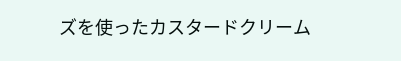ズを使ったカスタードクリーム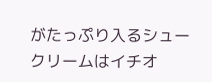がたっぷり入るシュークリームはイチオ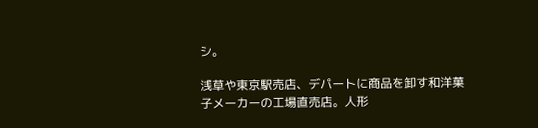シ。

浅草や東京駅売店、デパートに商品を卸す和洋菓子メーカーの工場直売店。人形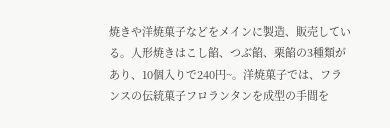焼きや洋焼菓子などをメインに製造、販売している。人形焼きはこし餡、つぶ餡、栗餡の3種類があり、10個入りで240円~。洋焼菓子では、フランスの伝統菓子フロランタンを成型の手間を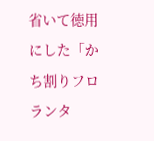省いて徳用にした「かち割りフロランタ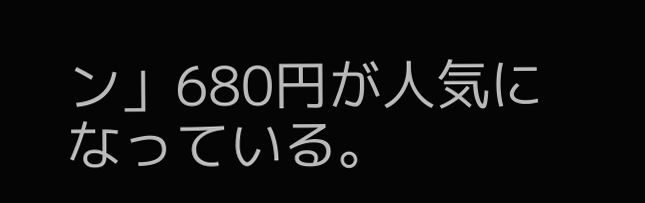ン」680円が人気になっている。